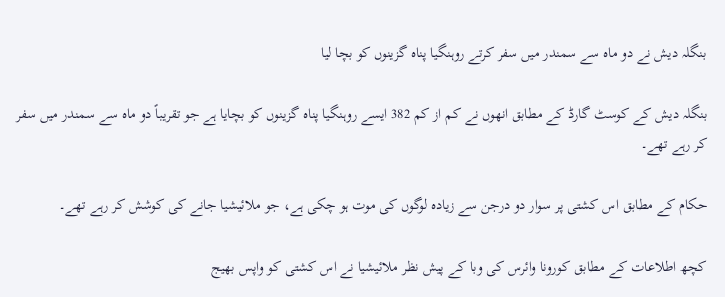بنگلہ دیش نے دو ماہ سے سمندر میں سفر کرتے روہنگیا پناہ گزینوں کو بچا لیا

بنگلہ دیش کے کوسٹ گارڈ کے مطابق انھوں نے کم از کم 382 ایسے روہنگیا پناہ گزینوں کو بچایا ہے جو تقریباً دو ماہ سے سمندر میں سفر کر رہے تھے۔

حکام کے مطابق اس کشتی پر سوار دو درجن سے زیادہ لوگوں کی موت ہو چکی ہے، جو ملائیشیا جانے کی کوشش کر رہے تھے۔

کچھ اطلاعات کے مطابق کورونا وائرس کی وبا کے پیش نظر ملائیشیا نے اس کشتی کو واپس بھیج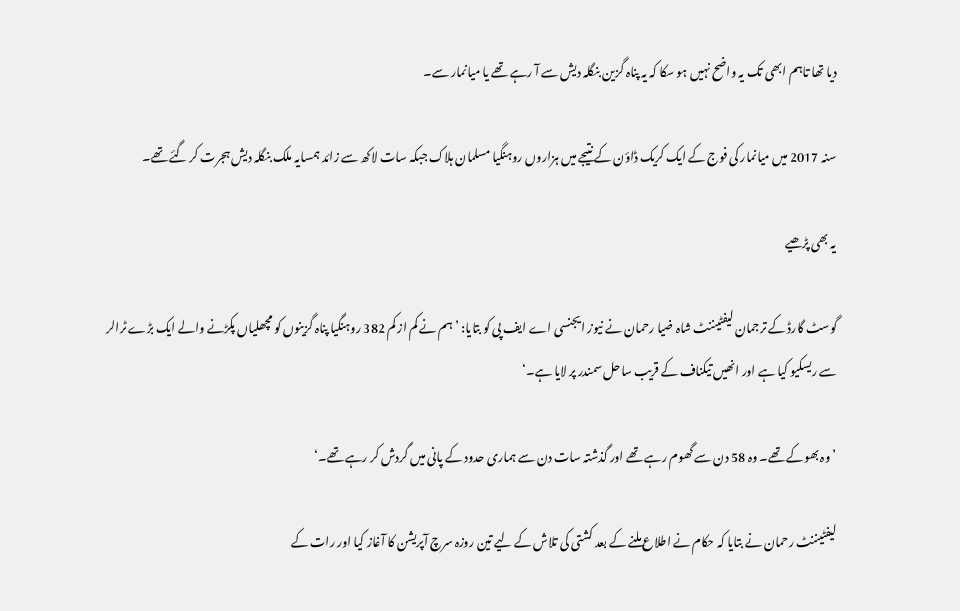دیا تھا تاہم ابھی تک یہ واضح نہیں ہو سکا کہ یہ پناہ گزین بنگلہ دیش سے آ رہے تھے یا میانمار سے۔

سنہ 2017 میں میانمار کی فوج کے ایک کریک ڈاؤن کے نتیجے میں ہزاروں روہنگیا مسلمان ہلاک جبکہ سات لاکھ سے زائد ہمسایہ ملک بنگلہ دیش ہجرت کر گئے تھے۔

یہ بھی پڑھیے

گوسٹ گارڈ کے ترجمان لیفٹیننٹ شاہ ضیا رحمان نے نیوز ایجنسی اے ایف پی کو بتایا: ’ہم نے کم از کم 382 روہنگیا پناہ گزینوں کو مچھلیاں پکڑنے والے ایک بڑے ٹرالر سے ریسکیو کیا ہے اور انھیں تیکناف کے قریب ساحل سمندر پر لایا ہے۔‘

’وہ بھوکے تھے۔ وہ 58 دن سے گھوم رہے تھے اور گذشتہ سات دن سے ہماری حدود کے پانی میں گردش کر رہے تھے۔‘

لیفٹیننٹ رحمان نے بتایا کہ حکام نے اطلاع ملنے کے بعد کشتی کی تلاش کے لیے تین روزہ سرچ آپریشن کا آغاز کیا اور رات کے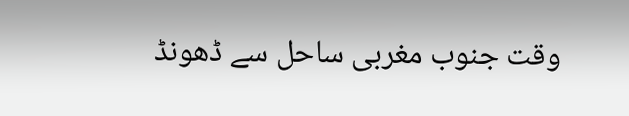وقت جنوب مغربی ساحل سے ڈھونڈ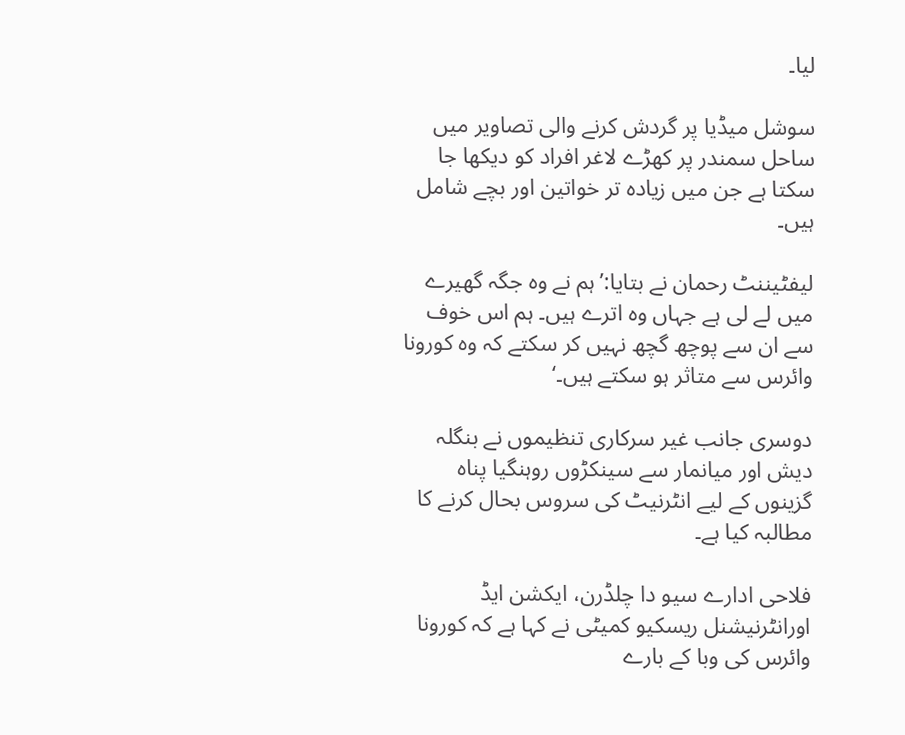لیا۔

سوشل میڈیا پر گردش کرنے والی تصاویر میں ساحل سمندر پر کھڑے لاغر افراد کو دیکھا جا سکتا ہے جن میں زیادہ تر خواتین اور بچے شامل ہیں۔

لیفٹیننٹ رحمان نے بتایا:’ہم نے وہ جگہ گھیرے میں لے لی ہے جہاں وہ اترے ہیں۔ ہم اس خوف سے ان سے پوچھ گچھ نہیں کر سکتے کہ وہ کورونا وائرس سے متاثر ہو سکتے ہیں۔‘

دوسری جانب غیر سرکاری تنظیموں نے بنگلہ دیش اور میانمار سے سینکڑوں روہنگیا پناہ گزینوں کے لیے انٹرنیٹ کی سروس بحال کرنے کا مطالبہ کیا ہے۔

فلاحی ادارے سیو دا چلڈرن، ایکشن ایڈ اورانٹرنیشنل ریسکیو کمیٹی نے کہا ہے کہ کورونا وائرس کی وبا کے بارے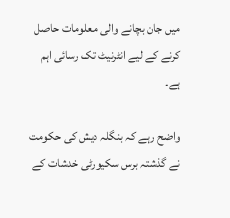میں جان بچانے والی معلومات حاصل کرنے کے لیے انٹرنیٹ تک رسائی اہم ہے۔

واضح رہے کہ بنگلہ دیش کی حکومت نے گذشتہ برس سکیورٹی خدشات کے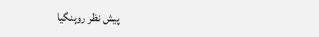پیش نظر روہنگیا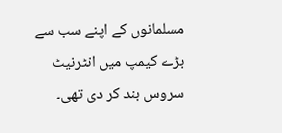مسلمانوں کے اپنے سب سے بڑے کیمپ میں انٹرنیٹ سروس بند کر دی تھی۔